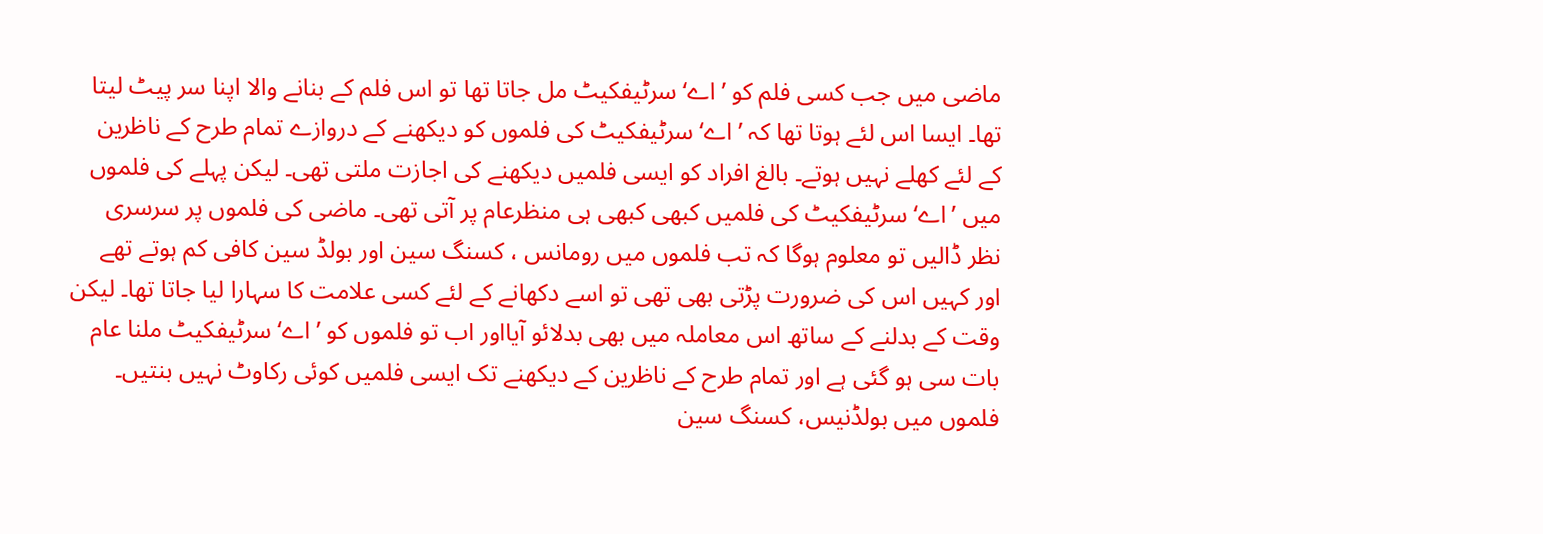ماضی میں جب کسی فلم کو ’اے‘ سرٹیفکیٹ مل جاتا تھا تو اس فلم کے بنانے والا اپنا سر پیٹ لیتا تھا۔ ایسا اس لئے ہوتا تھا کہ ’اے‘ سرٹیفکیٹ کی فلموں کو دیکھنے کے دروازے تمام طرح کے ناظرین کے لئے کھلے نہیں ہوتے۔ بالغ افراد کو ایسی فلمیں دیکھنے کی اجازت ملتی تھی۔ لیکن پہلے کی فلموں میں ’اے‘ سرٹیفکیٹ کی فلمیں کبھی کبھی ہی منظرعام پر آتی تھی۔ ماضی کی فلموں پر سرسری نظر ڈالیں تو معلوم ہوگا کہ تب فلموں میں رومانس ، کسنگ سین اور بولڈ سین کافی کم ہوتے تھے اور کہیں اس کی ضرورت پڑتی بھی تھی تو اسے دکھانے کے لئے کسی علامت کا سہارا لیا جاتا تھا۔ لیکن وقت کے بدلنے کے ساتھ اس معاملہ میں بھی بدلائو آیااور اب تو فلموں کو ’اے‘ سرٹیفکیٹ ملنا عام بات سی ہو گئی ہے اور تمام طرح کے ناظرین کے دیکھنے تک ایسی فلمیں کوئی رکاوٹ نہیں بنتیں۔ فلموں میں بولڈنیس، کسنگ سین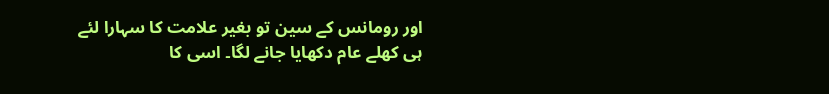اور رومانس کے سین تو بغیر علامت کا سہارا لئے ہی کھلے عام دکھایا جانے لگا۔ اسی کا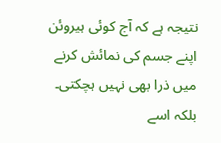نتیجہ ہے کہ آج کوئی ہیروئن اپنے جسم کی نمائش کرنے میں ذرا بھی نہیں ہچکتی۔ بلکہ اسے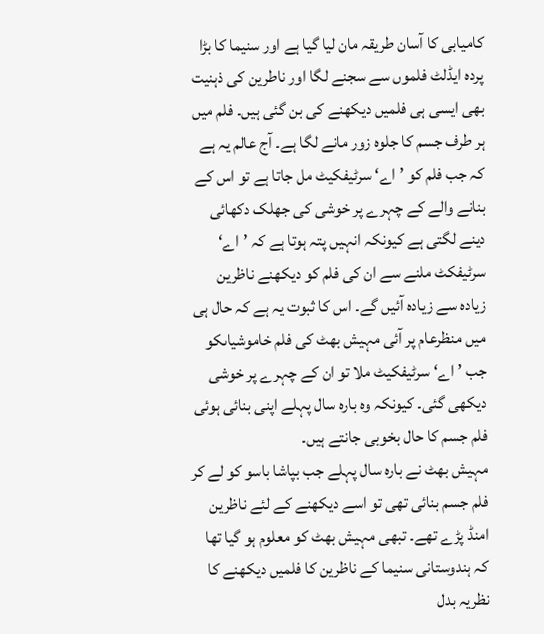کامیابی کا آسان طریقہ مان لیا گیا ہے اور سنیما کا بڑا پردہ ایڈلٹ فلموں سے سجنے لگا اور ناطرین کی ذہنیت بھی ایسی ہی فلمیں دیکھنے کی بن گئی ہیں۔ فلم میں ہر طرف جسم کا جلوہ زور مانے لگا ہے۔ آج عالم یہ ہے کہ جب فلم کو ’اے‘ سرٹیفکیٹ مل جاتا ہے تو اس کے بنانے والے کے چہرے پر خوشی کی جھلک دکھائی دینے لگتی ہے کیونکہ انہیں پتہ ہوتا ہے کہ ’اے‘ سرٹیفکٹ ملنے سے ان کی فلم کو دیکھنے ناظرین زیادہ سے زیادہ آئیں گے۔ اس کا ثبوت یہ ہے کہ حال ہی میں منظرعام پر آئی مہیش بھٹ کی فلم خاموشیاںکو جب ’اے‘ سرٹیفکیٹ ملا تو ان کے چہرے پر خوشی دیکھی گئی۔ کیونکہ وہ بارہ سال پہلے اپنی بنائی ہوئی فلم جسم کا حال بخوبی جانتے ہیں۔
مہیش بھٹ نے بارہ سال پہلے جب بپاشا باسو کو لے کر فلم جسم بنائی تھی تو اسے دیکھنے کے لئے ناظرین امنڈ پڑے تھے۔ تبھی مہیش بھٹ کو معلوم ہو گیا تھا کہ ہندوستانی سنیما کے ناظرین کا فلمیں دیکھنے کا نظریہ بدل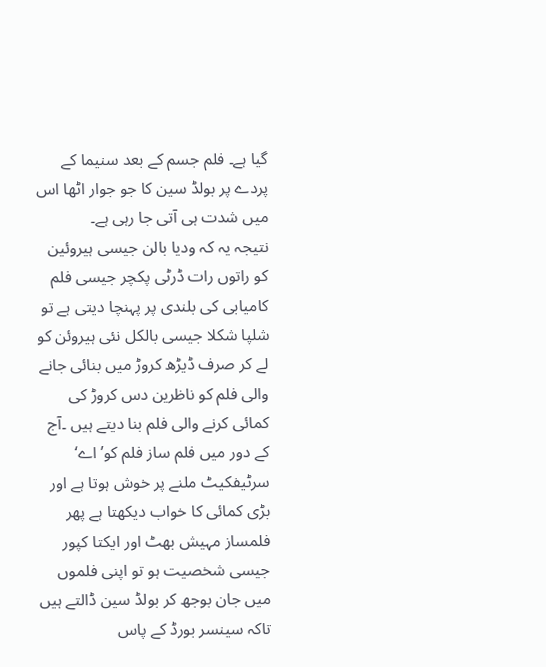گیا ہے۔ فلم جسم کے بعد سنیما کے پردے پر بولڈ سین کا جو جوار اٹھا اس میں شدت ہی آتی جا رہی ہے۔
نتیجہ یہ کہ ودیا بالن جیسی ہیروئین کو راتوں رات ڈرٹی پکچر جیسی فلم کامیابی کی بلندی پر پہنچا دیتی ہے تو شلپا شکلا جیسی بالکل نئی ہیروئن کو لے کر صرف ڈیڑھ کروڑ میں بنائی جانے والی فلم کو ناظرین دس کروڑ کی کمائی کرنے والی فلم بنا دیتے ہیں ۔آج کے دور میں فلم ساز فلم کو’اے‘ سرٹیفکیٹ ملنے پر خوش ہوتا ہے اور بڑی کمائی کا خواب دیکھتا ہے پھر فلمساز مہیش بھٹ اور ایکتا کپور جیسی شخصیت ہو تو اپنی فلموں میں جان بوجھ کر بولڈ سین ڈالتے ہیں تاکہ سینسر بورڈ کے پاس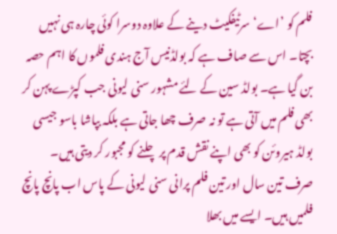فلم کو ’اے‘ سرٹیفکیٹ دینے کے علاوہ دوسرا کوئی چارہ ہی نہیں بچتا۔ اس سے صاف ہے کہ بولڈنیس آج ہندی فلموں کا اہم حصہ بن گیا ہے۔ بولڈ سین کے لئے مشہور سنی لیونی جب کپڑے پہن کر بھی فلم میں آتی ہے تو نہ صرف چھا جاتی ہے بلکہ بپاشا باسو جیسی بولڈ ہیروئن کو بھی اپنے نقش قدم پر چلنے کو مجبور کر دیتی ہیں۔ صرف تین سال اور تین فلم پرانی سنی لیونی کے پاس اب پانچ پانچ فلمیں ہیں۔ ایسے میں بھلا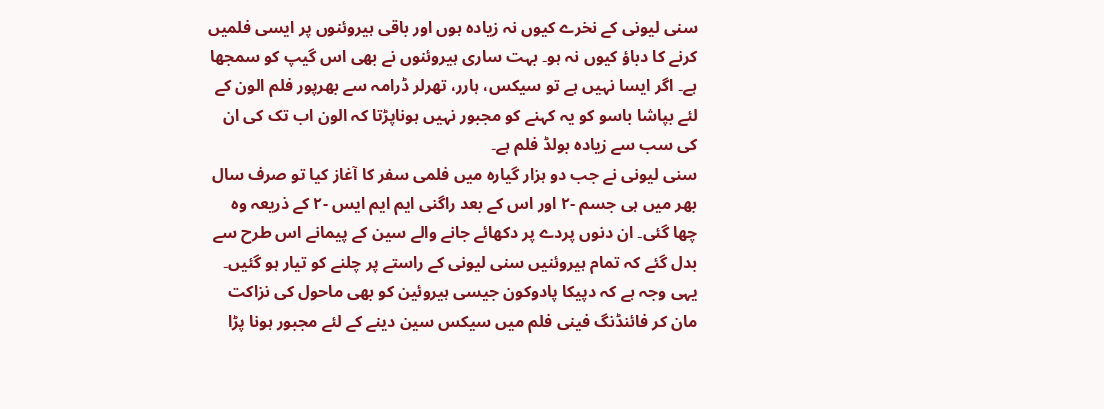سنی لیونی کے نخرے کیوں نہ زیادہ ہوں اور باقی ہیروئنوں پر ایسی فلمیں کرنے کا دباؤ کیوں نہ ہو۔ بہت ساری ہیروئنوں نے بھی اس گیپ کو سمجھا ہے۔ اگر ایسا نہیں ہے تو سیکس، ہارر، تھرلر ڈرامہ سے بھرپور فلم الون کے لئے بپاشا باسو کو یہ کہنے کو مجبور نہیں ہوناپڑتا کہ الون اب تک کی ان کی سب سے زیادہ بولڈ فلم ہے۔
سنی لیونی نے جب دو ہزار گیارہ میں فلمی سفر کا آغاز کیا تو صرف سال بھر میں ہی جسم -۲ اور اس کے بعد راگنی ایم ایم ایس -۲ کے ذریعہ وہ چھا گئی۔ ان دنوں پردے پر دکھائے جانے والے سین کے پیمانے اس طرح سے بدل گئے کہ تمام ہیروئنیں سنی لیونی کے راستے پر چلنے کو تیار ہو گئیں۔ یہی وجہ ہے کہ دپیکا پادوکون جیسی ہیروئین کو بھی ماحول کی نزاکت مان کر فائنڈنگ فینی فلم میں سیکس سین دینے کے لئے مجبور ہونا پڑا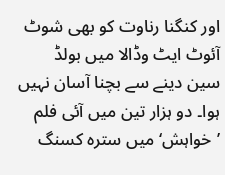اور کنگنا رناوت کو بھی شوٹ آئوٹ ایٹ وڈالا میں بولڈ سین دینے سے بچنا آسان نہیں ہوا۔ دو ہزار تین میں آئی فلم ’خواہش‘میں سترہ کسنگ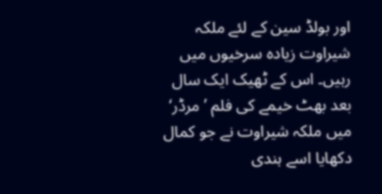اور بولڈ سین کے لئے ملکہ شیراوت زیادہ سرخیوں میں رہیں۔ اس کے ٹھیک ایک سال بعد بھٹ خیمے کی فلم ’مرڈر‘ میں ملکہ شیراوت نے جو کمال دکھایا اسے ہندی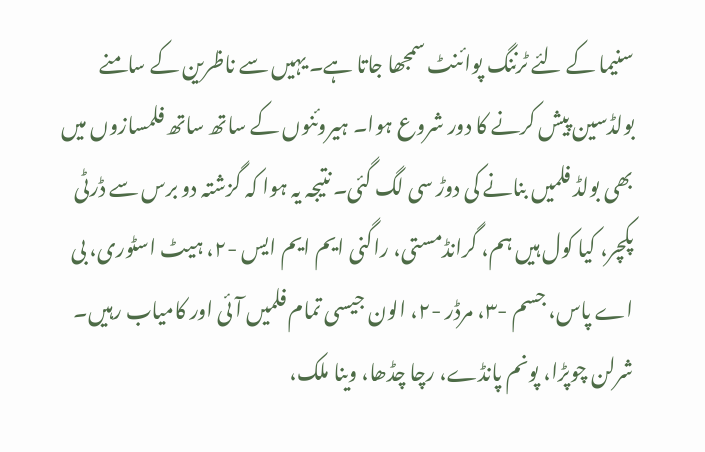سنیما کے لئے ٹرننگ پوائنٹ سمجھا جاتا ہے۔ یہیں سے ناظرین کے سامنے بولڈسین پیش کرنے کا دور شروع ہوا۔ ہیروئنوں کے ساتھ ساتھ فلمسازوں میں بھی بولڈ فلمیں بنانے کی دوڑ سی لگ گئی۔ نتیجہ یہ ہوا کہ گزشتہ دو برس سے ڈرٹی پکچر، کیا کول ہیں ہم، گرانڈمستی، راگنی ایم ایم ایس -۲، ہیٹ اسٹوری، بی اے پاس، جسم -۳، مرڈر -۲، الون جیسی تمام فلمیں آئی اور کامیاب رہیں۔ شرلن چوپڑا، پونم پانڈے، رچا چڈھا، وینا ملک،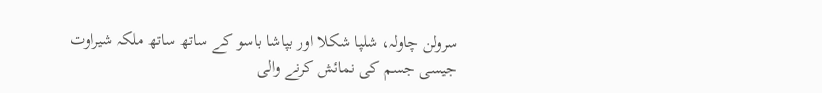سرولن چاولہ، شلپا شکلا اور بپاشا باسو کے ساتھ ساتھ ملکہ شیراوت جیسی جسم کی نمائش کرنے والی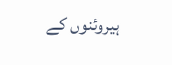ہیروئنوں کے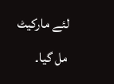لئے مارکیٹ مل گیا۔